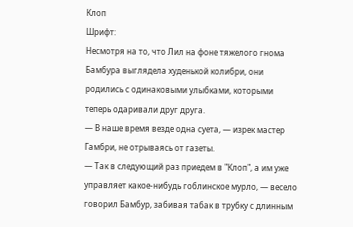Клоп
Шрифт:
Несмотря на то, что Лил на фоне тяжелого гнома Бамбура выглядела худенькой колибри, они родились с одинаковыми улыбками, которыми теперь одаривали друг друга.
— В наше время везде одна суета, — изрек мастер Гамбри, не отрываясь от газеты.
— Так в следующий раз приедем в "Клоп", а им уже управляет какое-нибудь гоблинское мурло, — весело говорил Бамбур, забивая табак в трубку с длинным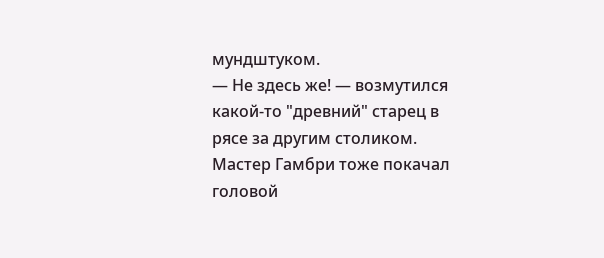мундштуком.
— Не здесь же! — возмутился какой-то "древний" старец в рясе за другим столиком.
Мастер Гамбри тоже покачал головой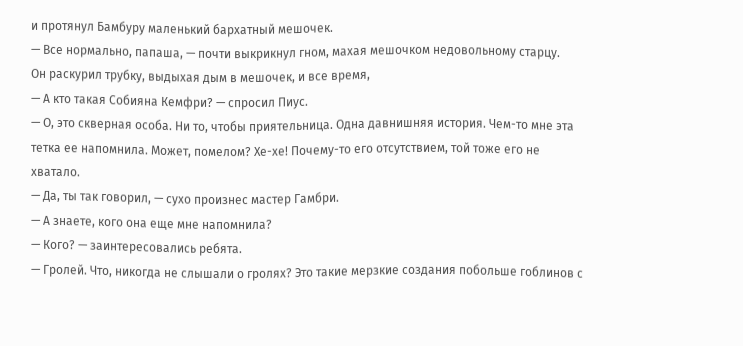и протянул Бамбуру маленький бархатный мешочек.
— Все нормально, папаша, — почти выкрикнул гном, махая мешочком недовольному старцу.
Он раскурил трубку, выдыхая дым в мешочек, и все время,
— А кто такая Собияна Кемфри? — спросил Пиус.
— О, это скверная особа. Ни то, чтобы приятельница. Одна давнишняя история. Чем-то мне эта тетка ее напомнила. Может, помелом? Хе-хе! Почему-то его отсутствием, той тоже его не хватало.
— Да, ты так говорил, — сухо произнес мастер Гамбри.
— А знаете, кого она еще мне напомнила?
— Кого? — заинтересовались ребята.
— Гролей. Что, никогда не слышали о гролях? Это такие мерзкие создания побольше гоблинов с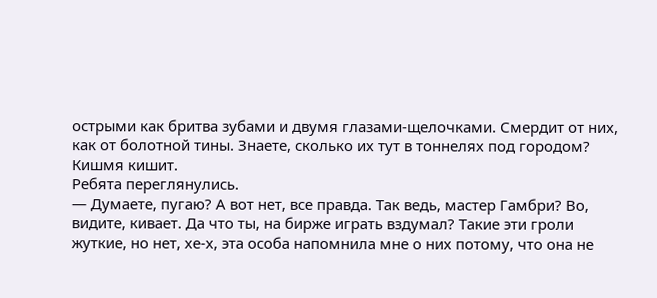острыми как бритва зубами и двумя глазами-щелочками. Смердит от них, как от болотной тины. Знаете, сколько их тут в тоннелях под городом? Кишмя кишит.
Ребята переглянулись.
— Думаете, пугаю? А вот нет, все правда. Так ведь, мастер Гамбри? Во, видите, кивает. Да что ты, на бирже играть вздумал? Такие эти гроли жуткие, но нет, хе-х, эта особа напомнила мне о них потому, что она не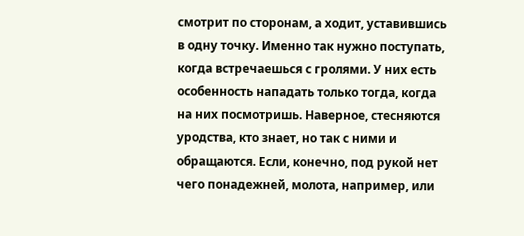смотрит по сторонам, а ходит, уставившись в одну точку. Именно так нужно поступать, когда встречаешься с гролями. У них есть особенность нападать только тогда, когда на них посмотришь. Наверное, стесняются уродства, кто знает, но так с ними и обращаются. Если, конечно, под рукой нет чего понадежней, молота, например, или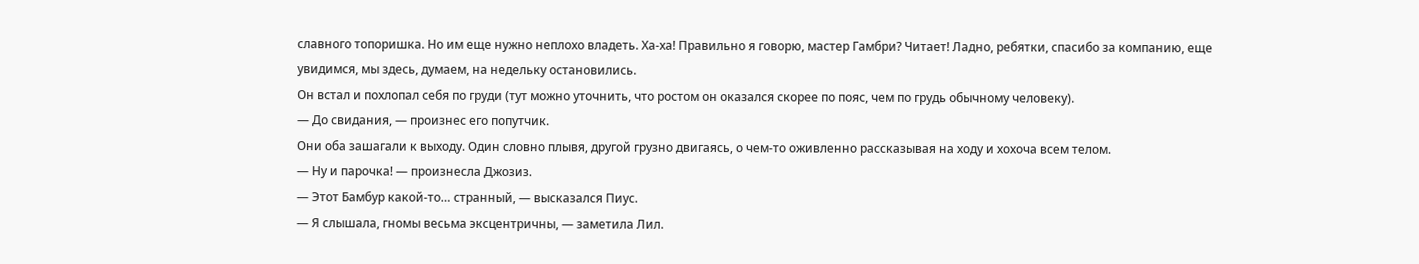славного топоришка. Но им еще нужно неплохо владеть. Ха-ха! Правильно я говорю, мастер Гамбри? Читает! Ладно, ребятки, спасибо за компанию, еще увидимся, мы здесь, думаем, на недельку остановились.
Он встал и похлопал себя по груди (тут можно уточнить, что ростом он оказался скорее по пояс, чем по грудь обычному человеку).
— До свидания, — произнес его попутчик.
Они оба зашагали к выходу. Один словно плывя, другой грузно двигаясь, о чем-то оживленно рассказывая на ходу и хохоча всем телом.
— Ну и парочка! — произнесла Джозиз.
— Этот Бамбур какой-то… странный, — высказался Пиус.
— Я слышала, гномы весьма эксцентричны, — заметила Лил.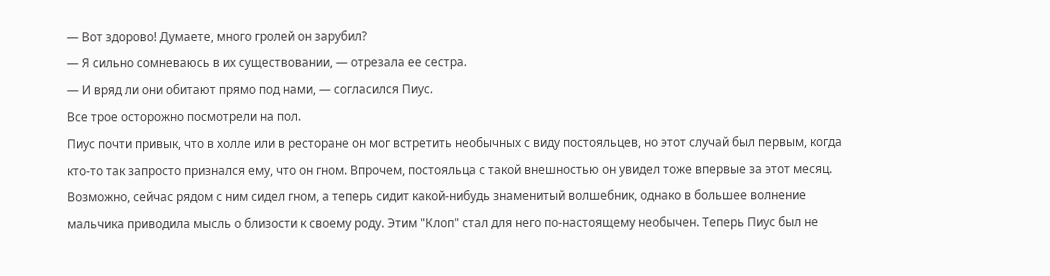— Вот здорово! Думаете, много гролей он зарубил?
— Я сильно сомневаюсь в их существовании, — отрезала ее сестра.
— И вряд ли они обитают прямо под нами, — согласился Пиус.
Все трое осторожно посмотрели на пол.
Пиус почти привык, что в холле или в ресторане он мог встретить необычных с виду постояльцев, но этот случай был первым, когда кто-то так запросто признался ему, что он гном. Впрочем, постояльца с такой внешностью он увидел тоже впервые за этот месяц. Возможно, сейчас рядом с ним сидел гном, а теперь сидит какой-нибудь знаменитый волшебник, однако в большее волнение мальчика приводила мысль о близости к своему роду. Этим "Клоп" стал для него по-настоящему необычен. Теперь Пиус был не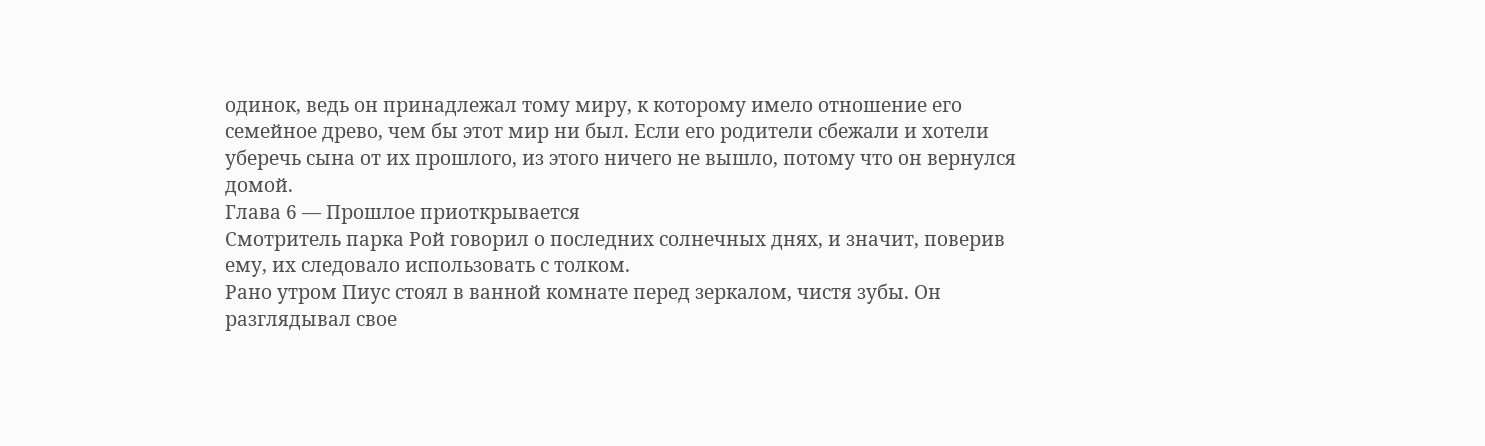одинок, ведь он принадлежал тому миру, к которому имело отношение его семейное древо, чем бы этот мир ни был. Если его родители сбежали и хотели уберечь сына от их прошлого, из этого ничего не вышло, потому что он вернулся домой.
Глава 6 — Прошлое приоткрывается
Смотритель парка Рой говорил о последних солнечных днях, и значит, поверив ему, их следовало использовать с толком.
Рано утром Пиус стоял в ванной комнате перед зеркалом, чистя зубы. Он разглядывал свое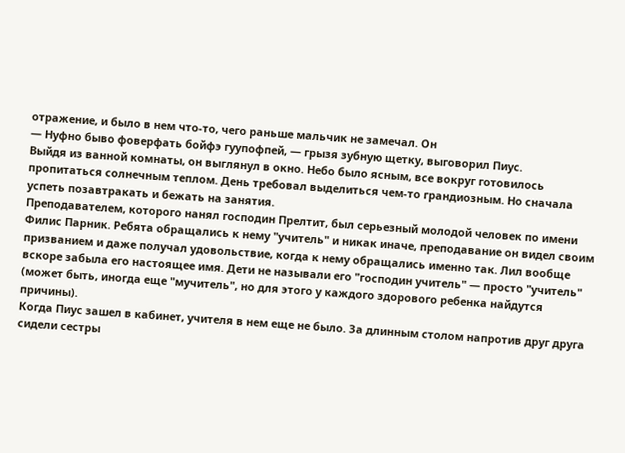отражение, и было в нем что-то, чего раньше мальчик не замечал. Он
— Нуфно быво фоверфать бойфэ гуупофпей, — грызя зубную щетку, выговорил Пиус.
Выйдя из ванной комнаты, он выглянул в окно. Небо было ясным, все вокруг готовилось пропитаться солнечным теплом. День требовал выделиться чем-то грандиозным. Но сначала успеть позавтракать и бежать на занятия.
Преподавателем, которого нанял господин Прелтит, был серьезный молодой человек по имени Филис Парник. Ребята обращались к нему "учитель" и никак иначе, преподавание он видел своим призванием и даже получал удовольствие, когда к нему обращались именно так. Лил вообще вскоре забыла его настоящее имя. Дети не называли его "господин учитель" — просто "учитель" (может быть, иногда еще "мучитель", но для этого у каждого здорового ребенка найдутся причины).
Когда Пиус зашел в кабинет, учителя в нем еще не было. За длинным столом напротив друг друга сидели сестры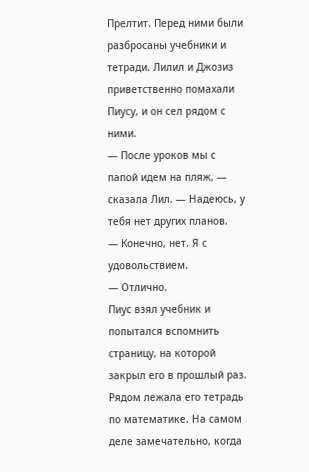Прелтит. Перед ними были разбросаны учебники и тетради. Лилил и Джозиз приветственно помахали Пиусу, и он сел рядом с ними.
— После уроков мы с папой идем на пляж, — сказала Лил. — Надеюсь, у тебя нет других планов.
— Конечно, нет. Я с удовольствием.
— Отлично.
Пиус взял учебник и попытался вспомнить страницу, на которой закрыл его в прошлый раз. Рядом лежала его тетрадь по математике. На самом деле замечательно, когда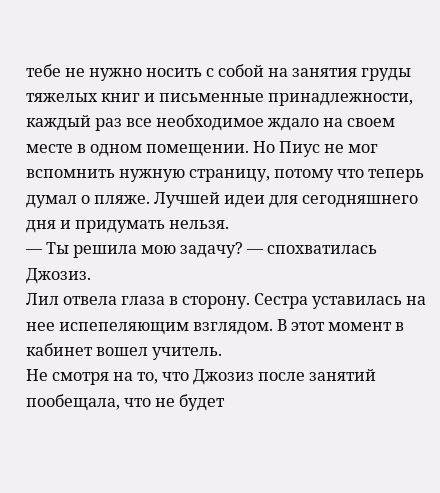тебе не нужно носить с собой на занятия груды тяжелых книг и письменные принадлежности, каждый раз все необходимое ждало на своем месте в одном помещении. Но Пиус не мог вспомнить нужную страницу, потому что теперь думал о пляже. Лучшей идеи для сегодняшнего дня и придумать нельзя.
— Ты решила мою задачу? — спохватилась Джозиз.
Лил отвела глаза в сторону. Сестра уставилась на нее испепеляющим взглядом. В этот момент в кабинет вошел учитель.
Не смотря на то, что Джозиз после занятий пообещала, что не будет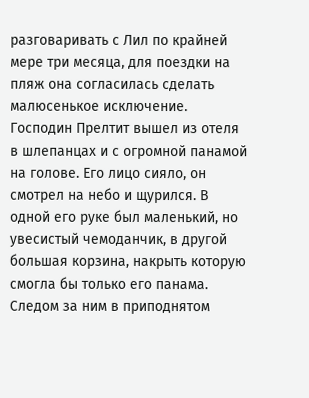разговаривать с Лил по крайней мере три месяца, для поездки на пляж она согласилась сделать малюсенькое исключение.
Господин Прелтит вышел из отеля в шлепанцах и с огромной панамой на голове. Его лицо сияло, он смотрел на небо и щурился. В одной его руке был маленький, но увесистый чемоданчик, в другой большая корзина, накрыть которую смогла бы только его панама. Следом за ним в приподнятом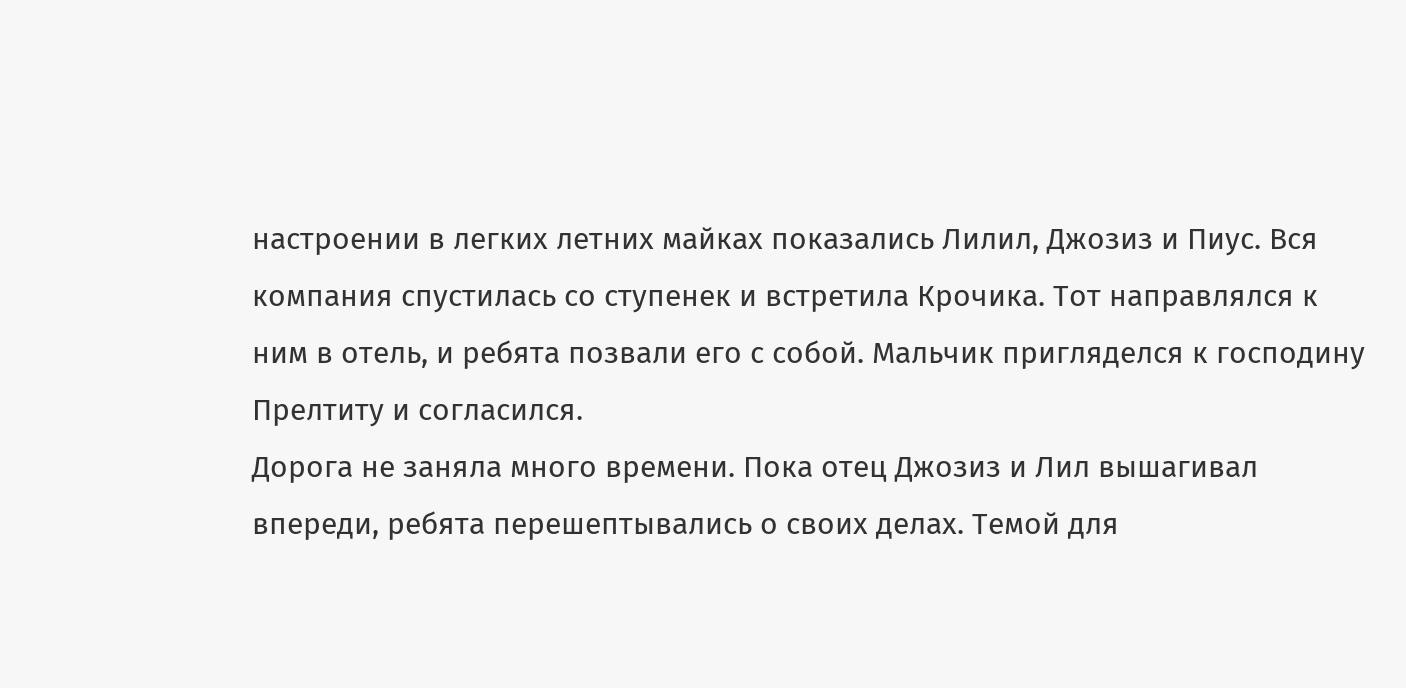настроении в легких летних майках показались Лилил, Джозиз и Пиус. Вся компания спустилась со ступенек и встретила Крочика. Тот направлялся к ним в отель, и ребята позвали его с собой. Мальчик пригляделся к господину Прелтиту и согласился.
Дорога не заняла много времени. Пока отец Джозиз и Лил вышагивал впереди, ребята перешептывались о своих делах. Темой для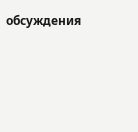обсуждения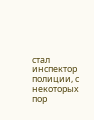стал инспектор полиции, с некоторых пор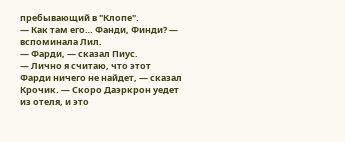пребывающий в "Клопе".
— Как там его… Фанди, Финди? — вспоминала Лил.
— Фарди, — сказал Пиус.
— Лично я считаю, что этот Фарди ничего не найдет, — сказал Крочик. — Скоро Даэркрон уедет из отеля, и это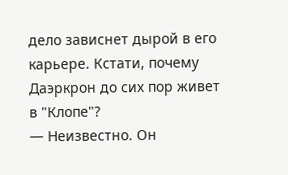дело зависнет дырой в его карьере. Кстати, почему Даэркрон до сих пор живет в "Клопе"?
— Неизвестно. Он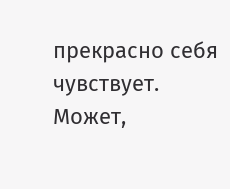прекрасно себя чувствует. Может,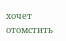хочет отомстить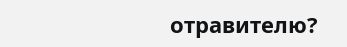отравителю?